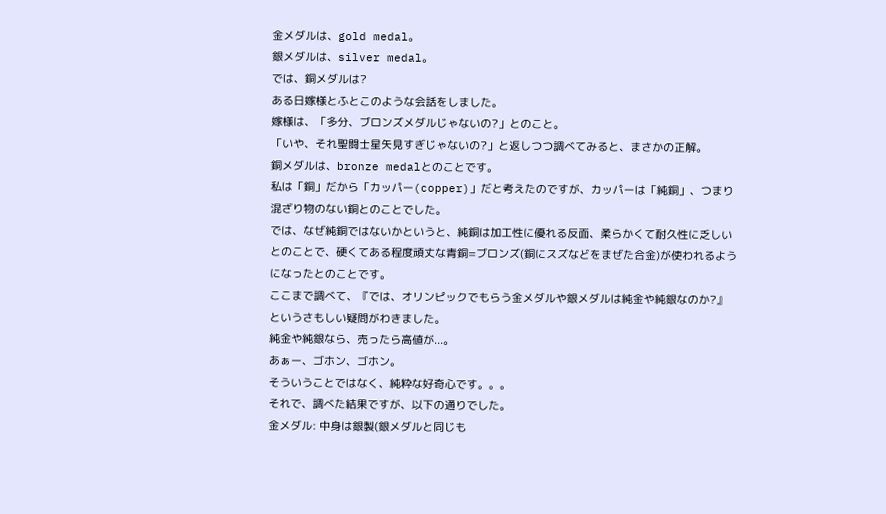金メダルは、gold medal。
銀メダルは、silver medal。
では、銅メダルは?
ある日嫁様とふとこのような会話をしました。
嫁様は、「多分、ブロンズメダルじゃないの?」とのこと。
「いや、それ聖闘士星矢見すぎじゃないの?」と返しつつ調べてみると、まさかの正解。
銅メダルは、bronze medalとのことです。
私は「銅」だから「カッパー(copper)」だと考えたのですが、カッパーは「純銅」、つまり混ざり物のない銅とのことでした。
では、なぜ純銅ではないかというと、純銅は加工性に優れる反面、柔らかくて耐久性に乏しいとのことで、硬くてある程度頑丈な青銅=ブロンズ(銅にスズなどをまぜた合金)が使われるようになったとのことです。
ここまで調べて、『では、オリンピックでもらう金メダルや銀メダルは純金や純銀なのか?』というさもしい疑問がわきました。
純金や純銀なら、売ったら高値が...。
あぁー、ゴホン、ゴホン。
そういうことではなく、純粋な好奇心です。。。
それで、調べた結果ですが、以下の通りでした。
金メダル: 中身は銀製(銀メダルと同じも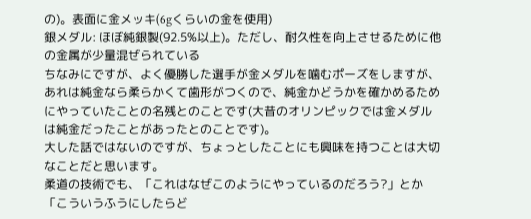の)。表面に金メッキ(6gくらいの金を使用)
銀メダル: ほぼ純銀製(92.5%以上)。ただし、耐久性を向上させるために他の金属が少量混ぜられている
ちなみにですが、よく優勝した選手が金メダルを噛むポーズをしますが、あれは純金なら柔らかくて歯形がつくので、純金かどうかを確かめるためにやっていたことの名残とのことです(大昔のオリンピックでは金メダルは純金だったことがあったとのことです)。
大した話ではないのですが、ちょっとしたことにも興味を持つことは大切なことだと思います。
柔道の技術でも、「これはなぜこのようにやっているのだろう?」とか「こういうふうにしたらど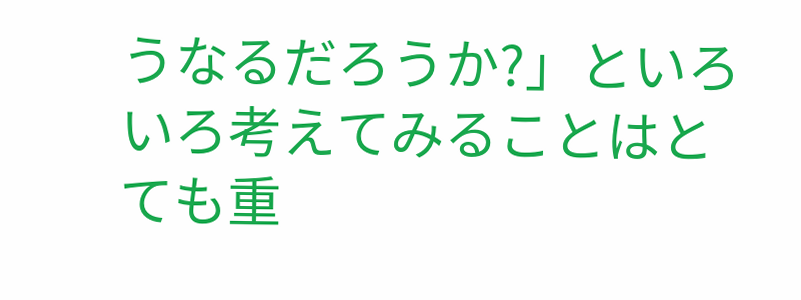うなるだろうか?」といろいろ考えてみることはとても重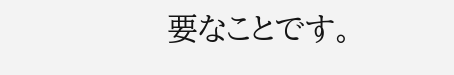要なことです。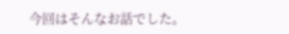今回はそんなお話でした。